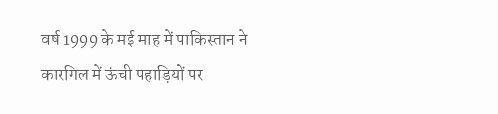वर्ष 1999 के मई माह में पाकिस्तान ने कारगिल में ऊंची पहाड़ियों पर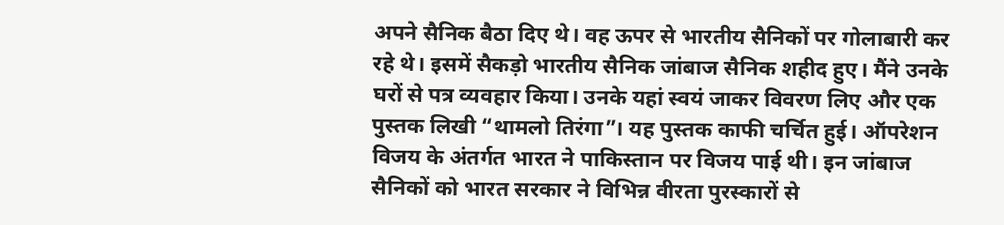अपने सैनिक बैठा दिए थे। वह ऊपर से भारतीय सैनिकों पर गोलाबारी कर रहे थे। इसमें सैकड़ो भारतीय सैनिक जांबाज सैनिक शहीद हुए। मैंने उनके घरों से पत्र व्यवहार किया। उनके यहां स्वयं जाकर विवरण लिए और एक पुस्तक लिखी “थामलो तिरंगा”। यह पुस्तक काफी चर्चित हुई। ऑपरेशन विजय के अंतर्गत भारत ने पाकिस्तान पर विजय पाई थी। इन जांबाज सैनिकों को भारत सरकार ने विभिन्न वीरता पुरस्कारों से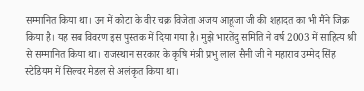सम्मानित किया था। उन में कोटा के वीर चक्र विजेता अजय आहूजा जी की शहादत का भी मैंने जिक्र किया है। यह सब विवरण इस पुस्तक में दिया गया है। मुझे भारतेंदु समिति ने वर्ष 2003 में साहित्य श्री से सम्मानित किया था। राजस्थान सरकार के कृषि मंत्री प्रभु लाल सैनी जी ने महाराव उम्मेद सिंह स्टेडियम में सिल्वर मेडल से अलंकृत किया था।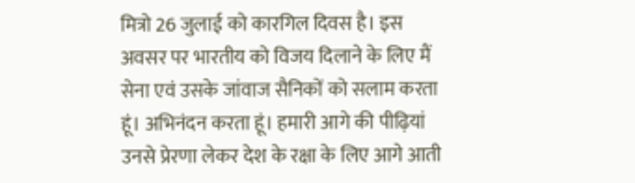मित्रो 26 जुलाई को कारगिल दिवस है। इस अवसर पर भारतीय को विजय दिलाने के लिए मैं सेना एवं उसके जांवाज सैनिकों को सलाम करता हूं। अभिनंदन करता हूं। हमारी आगे की पीढ़ियां उनसे प्रेरणा लेकर देश के रक्षा के लिए आगे आती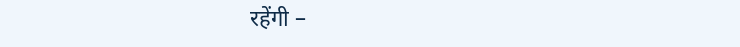रहेंगी –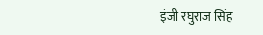इंजी रघुराज सिंह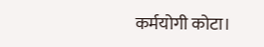कर्मयोगी कोटा।